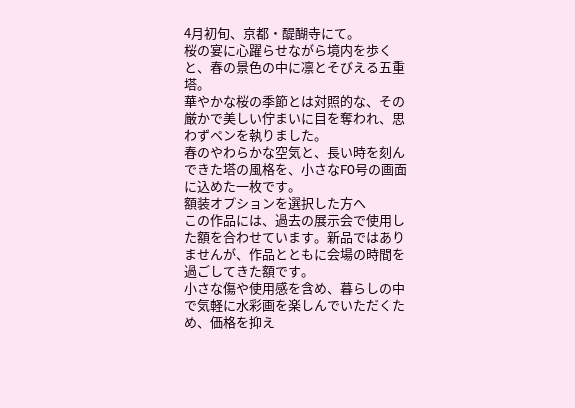4月初旬、京都・醍醐寺にて。
桜の宴に心躍らせながら境内を歩くと、春の景色の中に凛とそびえる五重塔。
華やかな桜の季節とは対照的な、その厳かで美しい佇まいに目を奪われ、思わずペンを執りました。
春のやわらかな空気と、長い時を刻んできた塔の風格を、小さなF0号の画面に込めた一枚です。
額装オプションを選択した方へ
この作品には、過去の展示会で使用した額を合わせています。新品ではありませんが、作品とともに会場の時間を過ごしてきた額です。
小さな傷や使用感を含め、暮らしの中で気軽に水彩画を楽しんでいただくため、価格を抑え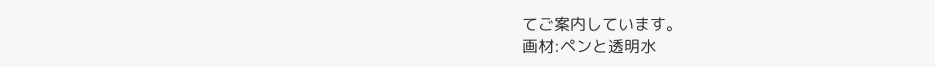てご案内しています。
画材:ペンと透明水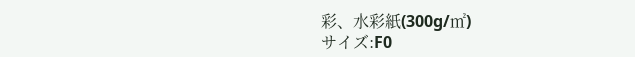彩、水彩紙(300g/㎡)
サイズ:F0